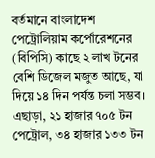বর্তমানে বাংলাদেশ পেট্রোলিয়াম কর্পোরেশনের (বিপিসি) কাছে ২ লাখ টনের বেশি ডিজেল মজুত আছে, যা দিয়ে ১৪ দিন পর্যন্ত চলা সম্ভব। এছাড়া, ২১ হাজার ৭০৫ টন পেট্রোল, ৩৪ হাজার ১৩৩ টন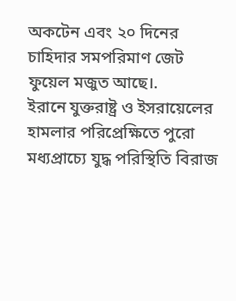অকটেন এবং ২০ দিনের চাহিদার সমপরিমাণ জেট ফুয়েল মজুত আছে।.
ইরানে যুক্তরাষ্ট্র ও ইসরায়েলের হামলার পরিপ্রেক্ষিতে পুরো মধ্যপ্রাচ্যে যুদ্ধ পরিস্থিতি বিরাজ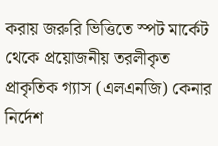করায় জরুরি ভিত্তিতে স্পট মার্কেট থেকে প্রয়োজনীয় তরলীকৃত প্রাকৃতিক গ্যাস (এলএনজি) কেনার নির্দেশ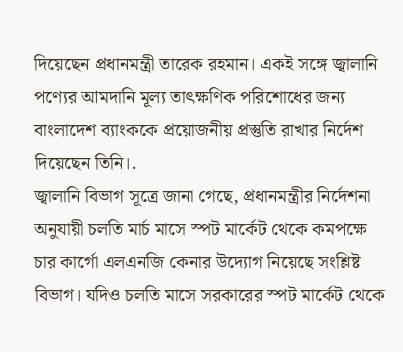দিয়েছেন প্রধানমন্ত্রী তারেক রহমান। একই সঙ্গে জ্বালানি পণ্যের আমদানি মূল্য তাৎক্ষণিক পরিশোধের জন্য বাংলাদেশ ব্যাংককে প্রয়োজনীয় প্রস্তুতি রাখার নির্দেশ দিয়েছেন তিনি।.
জ্বালানি বিভাগ সূত্রে জানা গেছে, প্রধানমন্ত্রীর নির্দেশনা অনুযায়ী চলতি মার্চ মাসে স্পট মার্কেট থেকে কমপক্ষে চার কার্গো এলএনজি কেনার উদ্যোগ নিয়েছে সংশ্লিষ্ট বিভাগ। যদিও চলতি মাসে সরকারের স্পট মার্কেট থেকে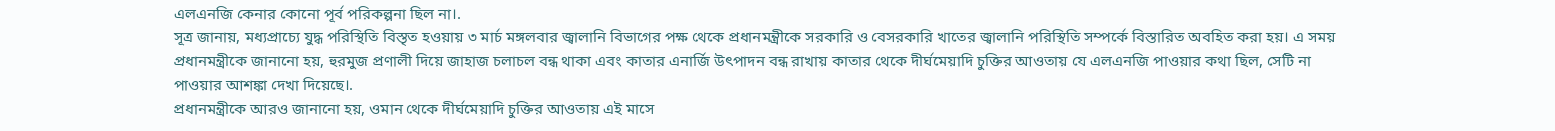এলএনজি কেনার কোনো পূর্ব পরিকল্পনা ছিল না।.
সূত্র জানায়, মধ্যপ্রাচ্যে যুদ্ধ পরিস্থিতি বিস্তৃত হওয়ায় ৩ মার্চ মঙ্গলবার জ্বালানি বিভাগের পক্ষ থেকে প্রধানমন্ত্রীকে সরকারি ও বেসরকারি খাতের জ্বালানি পরিস্থিতি সম্পর্কে বিস্তারিত অবহিত করা হয়। এ সময় প্রধানমন্ত্রীকে জানানো হয়, হুরমুজ প্রণালী দিয়ে জাহাজ চলাচল বন্ধ থাকা এবং কাতার এনার্জি উৎপাদন বন্ধ রাখায় কাতার থেকে দীর্ঘমেয়াদি চুক্তির আওতায় যে এলএনজি পাওয়ার কথা ছিল, সেটি না পাওয়ার আশঙ্কা দেখা দিয়েছে।.
প্রধানমন্ত্রীকে আরও জানানো হয়, ওমান থেকে দীর্ঘমেয়াদি চুক্তির আওতায় এই মাসে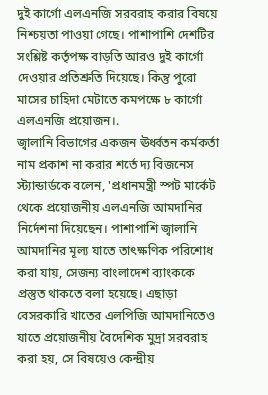দুই কার্গো এলএনজি সরবরাহ করার বিষয়ে নিশ্চয়তা পাওয়া গেছে। পাশাপাশি দেশটির সংশ্লিষ্ট কর্তৃপক্ষ বাড়তি আরও দুই কার্গো দেওয়ার প্রতিশ্রুতি দিয়েছে। কিন্তু পুরো মাসের চাহিদা মেটাতে কমপক্ষে ৮ কার্গো এলএনজি প্রয়োজন।.
জ্বালানি বিভাগের একজন ঊর্ধ্বতন কর্মকর্তা নাম প্রকাশ না করার শর্তে দ্য বিজনেস স্ট্যান্ডার্ডকে বলেন, 'প্রধানমন্ত্রী স্পট মার্কেট থেকে প্রয়োজনীয় এলএনজি আমদানির নির্দেশনা দিয়েছেন। পাশাপাশি জ্বালানি আমদানির মূল্য যাতে তাৎক্ষণিক পরিশোধ করা যায়, সেজন্য বাংলাদেশ ব্যাংককে প্রস্তুত থাকতে বলা হয়েছে। এছাড়া বেসরকারি খাতের এলপিজি আমদানিতেও যাতে প্রয়োজনীয় বৈদেশিক মুদ্রা সরবরাহ করা হয়, সে বিষয়েও কেন্দ্রীয়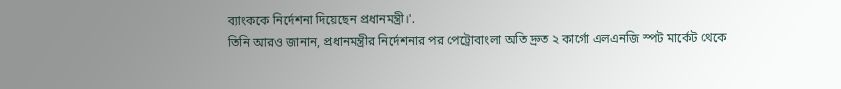ব্যাংককে নির্দেশনা দিয়েছেন প্রধানমন্ত্রী।'.
তিনি আরও জানান, প্রধানমন্ত্রীর নির্দেশনার পর পেট্রোবাংলা অতি দ্রুত ২ কার্গো এলএনজি স্পট মার্কেট থেকে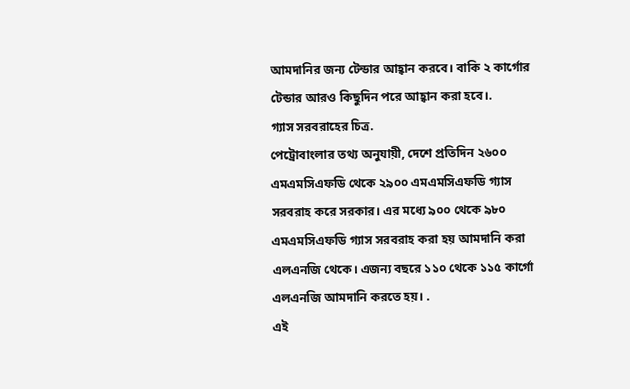আমদানির জন্য টেন্ডার আহ্বান করবে। বাকি ২ কার্গোর টেন্ডার আরও কিছুদিন পরে আহ্বান করা হবে।.
গ্যাস সরবরাহের চিত্র.
পেট্রোবাংলার তথ্য অনুযায়ী, দেশে প্রতিদিন ২৬০০ এমএমসিএফডি থেকে ২৯০০ এমএমসিএফডি গ্যাস সরবরাহ করে সরকার। এর মধ্যে ৯০০ থেকে ৯৮০ এমএমসিএফডি গ্যাস সরবরাহ করা হয় আমদানি করা এলএনজি থেকে। এজন্য বছরে ১১০ থেকে ১১৫ কার্গো এলএনজি আমদানি করতে হয়। .
এই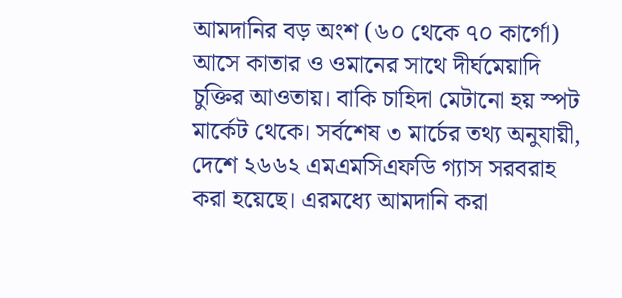আমদানির বড় অংশ (৬০ থেকে ৭০ কার্গো) আসে কাতার ও ওমানের সাথে দীর্ঘমেয়াদি চুক্তির আওতায়। বাকি চাহিদা মেটানো হয় স্পট মার্কেট থেকে। সর্বশেষ ৩ মার্চের তথ্য অনুযায়ী, দেশে ২৬৬২ এমএমসিএফডি গ্যাস সরবরাহ করা হয়েছে। এরমধ্যে আমদানি করা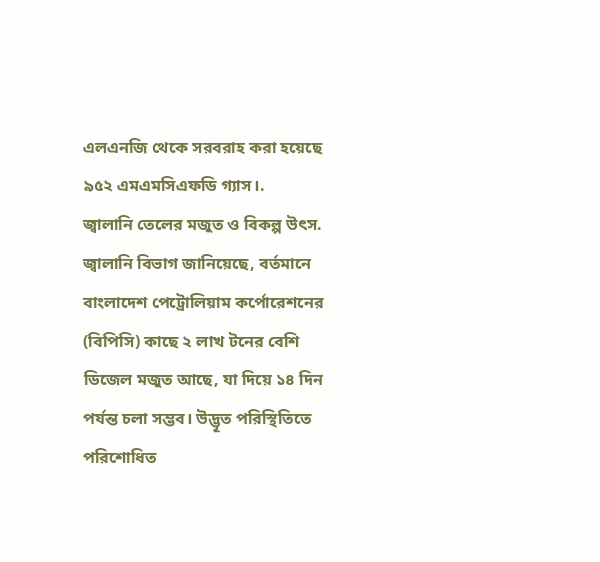এলএনজি থেকে সরবরাহ করা হয়েছে ৯৫২ এমএমসিএফডি গ্যাস।.
জ্বালানি তেলের মজুত ও বিকল্প উৎস.
জ্বালানি বিভাগ জানিয়েছে, বর্তমানে বাংলাদেশ পেট্রোলিয়াম কর্পোরেশনের (বিপিসি) কাছে ২ লাখ টনের বেশি ডিজেল মজুত আছে, যা দিয়ে ১৪ দিন পর্যন্ত চলা সম্ভব। উদ্ভূত পরিস্থিতিতে পরিশোধিত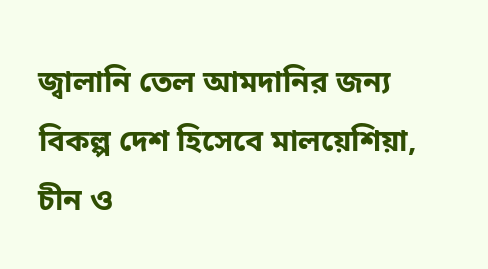জ্বালানি তেল আমদানির জন্য বিকল্প দেশ হিসেবে মালয়েশিয়া, চীন ও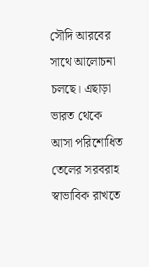সৌদি আরবের সাথে আলোচনা চলছে। এছাড়া ভারত থেকে আসা পরিশোধিত তেলের সরবরাহ স্বাভাবিক রাখতে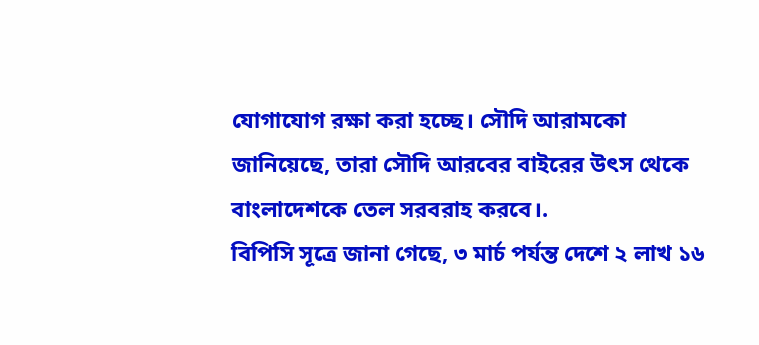যোগাযোগ রক্ষা করা হচ্ছে। সৌদি আরামকো জানিয়েছে, তারা সৌদি আরবের বাইরের উৎস থেকে বাংলাদেশকে তেল সরবরাহ করবে।.
বিপিসি সূত্রে জানা গেছে, ৩ মার্চ পর্যন্ত দেশে ২ লাখ ১৬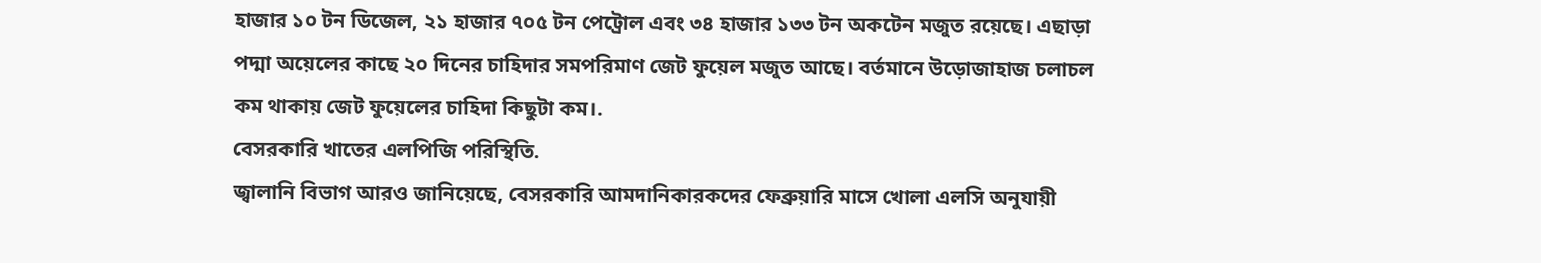হাজার ১০ টন ডিজেল, ২১ হাজার ৭০৫ টন পেট্রোল এবং ৩৪ হাজার ১৩৩ টন অকটেন মজুত রয়েছে। এছাড়া পদ্মা অয়েলের কাছে ২০ দিনের চাহিদার সমপরিমাণ জেট ফুয়েল মজুত আছে। বর্তমানে উড়োজাহাজ চলাচল কম থাকায় জেট ফুয়েলের চাহিদা কিছুটা কম।.
বেসরকারি খাতের এলপিজি পরিস্থিতি.
জ্বালানি বিভাগ আরও জানিয়েছে, বেসরকারি আমদানিকারকদের ফেব্রুয়ারি মাসে খোলা এলসি অনুযায়ী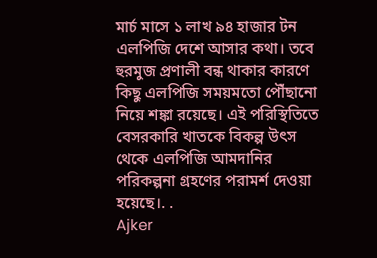মার্চ মাসে ১ লাখ ৯৪ হাজার টন এলপিজি দেশে আসার কথা। তবে হুরমুজ প্রণালী বন্ধ থাকার কারণে কিছু এলপিজি সময়মতো পৌঁছানো নিয়ে শঙ্কা রয়েছে। এই পরিস্থিতিতে বেসরকারি খাতকে বিকল্প উৎস থেকে এলপিজি আমদানির পরিকল্পনা গ্রহণের পরামর্শ দেওয়া হয়েছে।. .
Ajker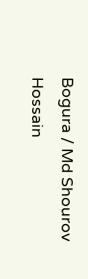Bogura / Md Shourov Hossain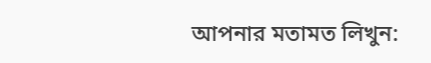আপনার মতামত লিখুন: